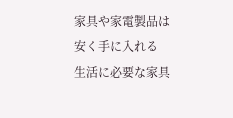家具や家電製品は安く手に入れる
生活に必要な家具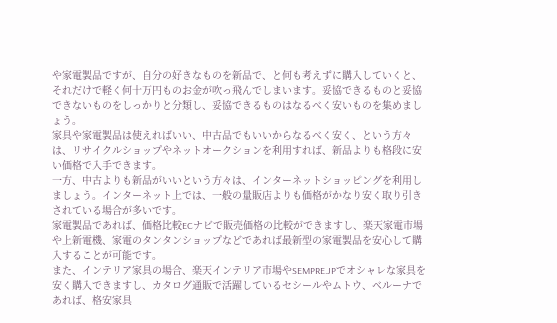や家電製品ですが、自分の好きなものを新品で、と何も考えずに購入していくと、それだけで軽く何十万円ものお金が吹っ飛んでしまいます。妥協できるものと妥協できないものをしっかりと分類し、妥協できるものはなるべく安いものを集めましょう。
家具や家電製品は使えればいい、中古品でもいいからなるべく安く、という方々は、リサイクルショップやネットオークションを利用すれば、新品よりも格段に安い価格で入手できます。
一方、中古よりも新品がいいという方々は、インターネットショッピングを利用しましょう。インターネット上では、一般の量販店よりも価格がかなり安く取り引きされている場合が多いです。
家電製品であれば、価格比較ECナビで販売価格の比較ができますし、楽天家電市場や上新電機、家電のタンタンショップなどであれば最新型の家電製品を安心して購入することが可能です。
また、インテリア家具の場合、楽天インテリア市場やSEMPRE.JPでオシャレな家具を安く購入できますし、カタログ通販で活躍しているセシールやムトウ、ベルーナであれば、格安家具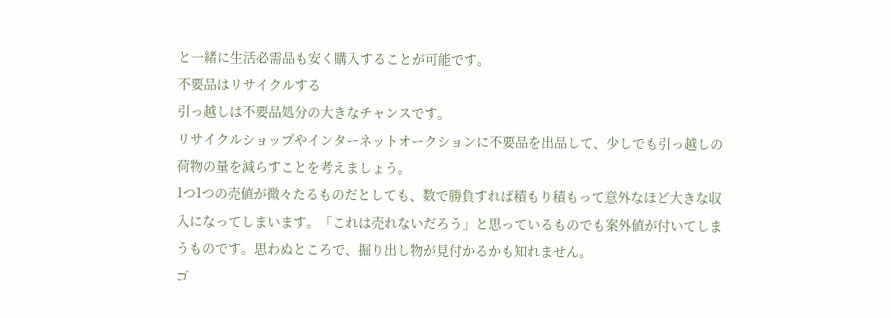と一緒に生活必需品も安く購入することが可能です。
不要品はリサイクルする
引っ越しは不要品処分の大きなチャンスです。
リサイクルショップやインターネットオークションに不要品を出品して、少しでも引っ越しの荷物の量を減らすことを考えましょう。
1つ1つの売値が微々たるものだとしても、数で勝負すれば積もり積もって意外なほど大きな収入になってしまいます。「これは売れないだろう」と思っているものでも案外値が付いてしまうものです。思わぬところで、掘り出し物が見付かるかも知れません。
ゴ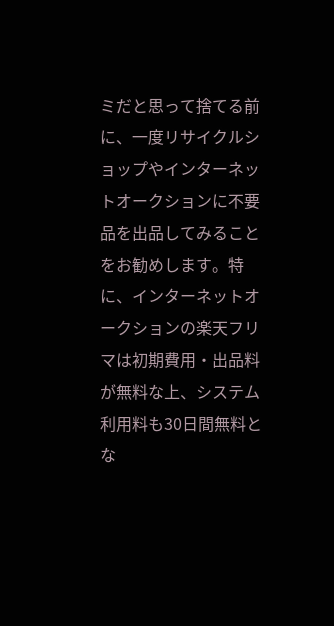ミだと思って捨てる前に、一度リサイクルショップやインターネットオークションに不要品を出品してみることをお勧めします。特に、インターネットオークションの楽天フリマは初期費用・出品料が無料な上、システム利用料も30日間無料とな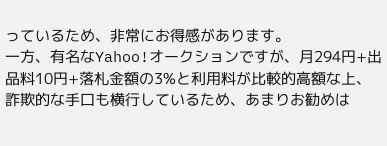っているため、非常にお得感があります。
一方、有名なYahoo!オークションですが、月294円+出品料10円+落札金額の3%と利用料が比較的高額な上、詐欺的な手口も横行しているため、あまりお勧めは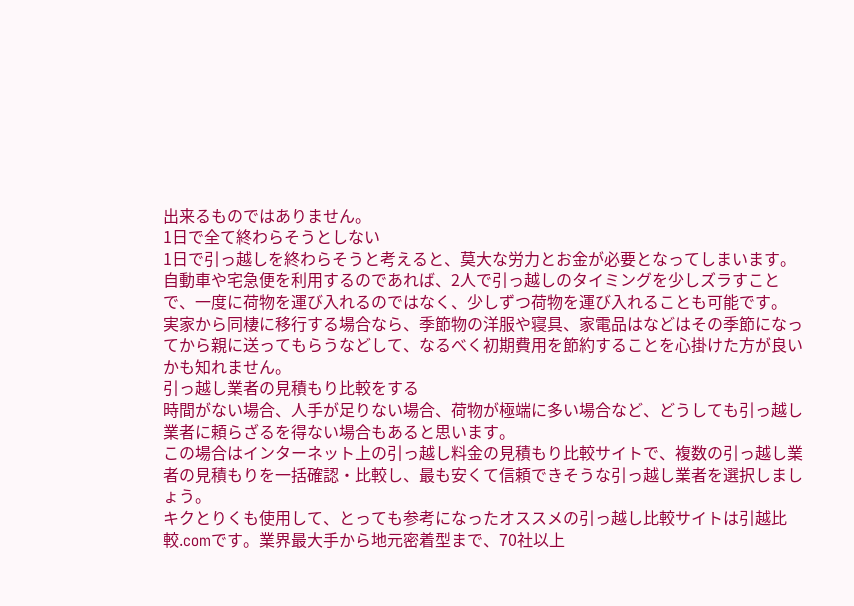出来るものではありません。
1日で全て終わらそうとしない
1日で引っ越しを終わらそうと考えると、莫大な労力とお金が必要となってしまいます。
自動車や宅急便を利用するのであれば、2人で引っ越しのタイミングを少しズラすことで、一度に荷物を運び入れるのではなく、少しずつ荷物を運び入れることも可能です。
実家から同棲に移行する場合なら、季節物の洋服や寝具、家電品はなどはその季節になってから親に送ってもらうなどして、なるべく初期費用を節約することを心掛けた方が良いかも知れません。
引っ越し業者の見積もり比較をする
時間がない場合、人手が足りない場合、荷物が極端に多い場合など、どうしても引っ越し業者に頼らざるを得ない場合もあると思います。
この場合はインターネット上の引っ越し料金の見積もり比較サイトで、複数の引っ越し業者の見積もりを一括確認・比較し、最も安くて信頼できそうな引っ越し業者を選択しましょう。
キクとりくも使用して、とっても参考になったオススメの引っ越し比較サイトは引越比較.comです。業界最大手から地元密着型まで、70社以上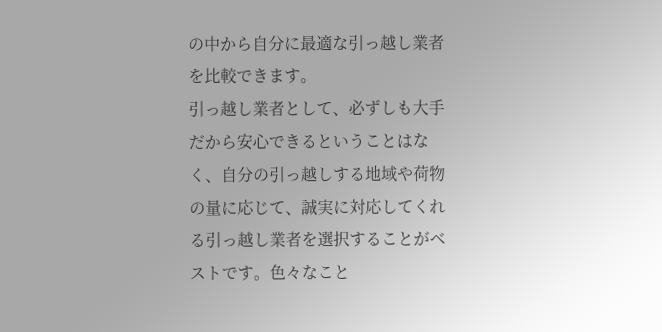の中から自分に最適な引っ越し業者を比較できます。
引っ越し業者として、必ずしも大手だから安心できるということはなく、自分の引っ越しする地域や荷物の量に応じて、誠実に対応してくれる引っ越し業者を選択することがベストです。色々なこと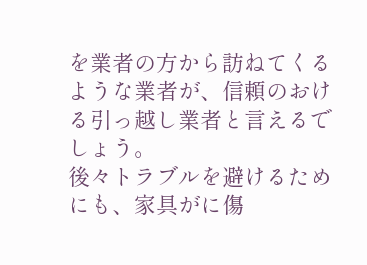を業者の方から訪ねてくるような業者が、信頼のおける引っ越し業者と言えるでしょう。
後々トラブルを避けるためにも、家具がに傷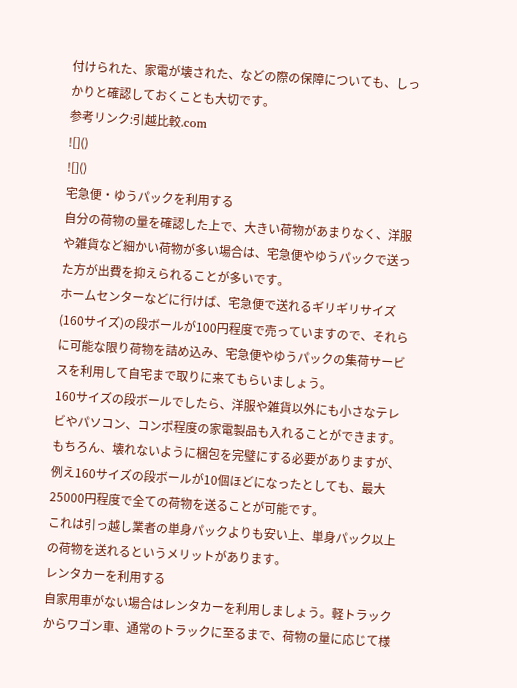付けられた、家電が壊された、などの際の保障についても、しっかりと確認しておくことも大切です。
参考リンク:引越比較.com
![]()
![]()
宅急便・ゆうパックを利用する
自分の荷物の量を確認した上で、大きい荷物があまりなく、洋服や雑貨など細かい荷物が多い場合は、宅急便やゆうパックで送った方が出費を抑えられることが多いです。
ホームセンターなどに行けば、宅急便で送れるギリギリサイズ(160サイズ)の段ボールが100円程度で売っていますので、それらに可能な限り荷物を詰め込み、宅急便やゆうパックの集荷サービスを利用して自宅まで取りに来てもらいましょう。
160サイズの段ボールでしたら、洋服や雑貨以外にも小さなテレビやパソコン、コンポ程度の家電製品も入れることができます。もちろん、壊れないように梱包を完璧にする必要がありますが、例え160サイズの段ボールが10個ほどになったとしても、最大25000円程度で全ての荷物を送ることが可能です。
これは引っ越し業者の単身パックよりも安い上、単身パック以上の荷物を送れるというメリットがあります。
レンタカーを利用する
自家用車がない場合はレンタカーを利用しましょう。軽トラックからワゴン車、通常のトラックに至るまで、荷物の量に応じて様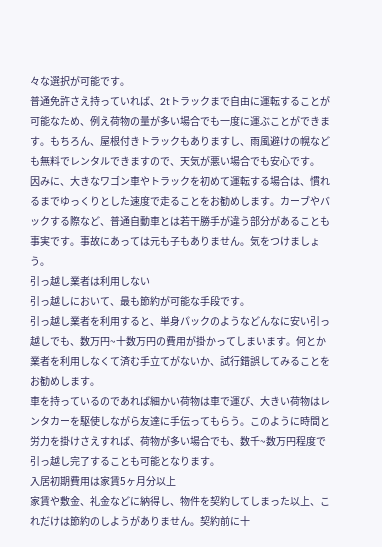々な選択が可能です。
普通免許さえ持っていれば、2tトラックまで自由に運転することが可能なため、例え荷物の量が多い場合でも一度に運ぶことができます。もちろん、屋根付きトラックもありますし、雨風避けの幌なども無料でレンタルできますので、天気が悪い場合でも安心です。
因みに、大きなワゴン車やトラックを初めて運転する場合は、慣れるまでゆっくりとした速度で走ることをお勧めします。カーブやバックする際など、普通自動車とは若干勝手が違う部分があることも事実です。事故にあっては元も子もありません。気をつけましょう。
引っ越し業者は利用しない
引っ越しにおいて、最も節約が可能な手段です。
引っ越し業者を利用すると、単身パックのようなどんなに安い引っ越しでも、数万円~十数万円の費用が掛かってしまいます。何とか業者を利用しなくて済む手立てがないか、試行錯誤してみることをお勧めします。
車を持っているのであれば細かい荷物は車で運び、大きい荷物はレンタカーを駆使しながら友達に手伝ってもらう。このように時間と労力を掛けさえすれば、荷物が多い場合でも、数千~数万円程度で引っ越し完了することも可能となります。
入居初期費用は家賃5ヶ月分以上
家賃や敷金、礼金などに納得し、物件を契約してしまった以上、これだけは節約のしようがありません。契約前に十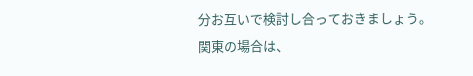分お互いで検討し合っておきましょう。
関東の場合は、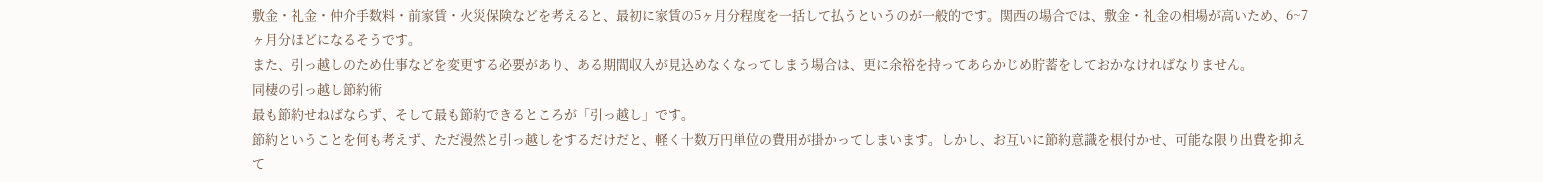敷金・礼金・仲介手数料・前家賃・火災保険などを考えると、最初に家賃の5ヶ月分程度を一括して払うというのが一般的です。関西の場合では、敷金・礼金の相場が高いため、6~7ヶ月分ほどになるそうです。
また、引っ越しのため仕事などを変更する必要があり、ある期間収入が見込めなくなってしまう場合は、更に余裕を持ってあらかじめ貯蓄をしておかなければなりません。
同棲の引っ越し節約術
最も節約せねばならず、そして最も節約できるところが「引っ越し」です。
節約ということを何も考えず、ただ漫然と引っ越しをするだけだと、軽く十数万円単位の費用が掛かってしまいます。しかし、お互いに節約意識を根付かせ、可能な限り出費を抑えて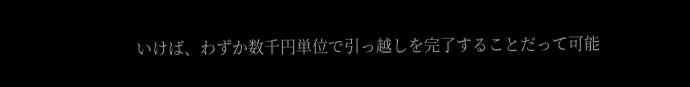いけば、わずか数千円単位で引っ越しを完了することだって可能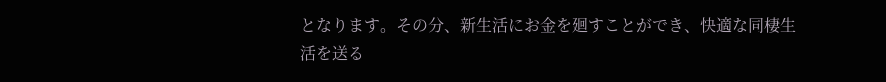となります。その分、新生活にお金を廻すことができ、快適な同棲生活を送る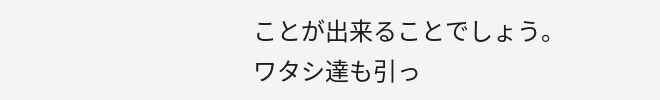ことが出来ることでしょう。
ワタシ達も引っ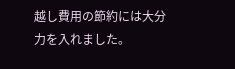越し費用の節約には大分力を入れました。